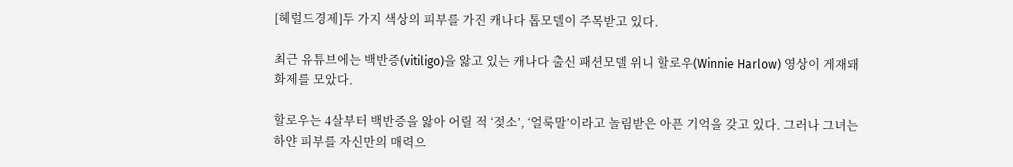[헤럴드경제]두 가지 색상의 피부를 가진 캐나다 톱모델이 주목받고 있다.

최근 유튜브에는 백반증(vitiligo)을 앓고 있는 캐나다 출신 패션모델 위니 할로우(Winnie Harlow) 영상이 게재돼 화제를 모았다.

할로우는 4살부터 백반증을 앓아 어릴 적 ‘젖소’, ‘얼룩말’이라고 놀림받은 아픈 기억을 갖고 있다. 그러나 그녀는 하얀 피부를 자신만의 매력으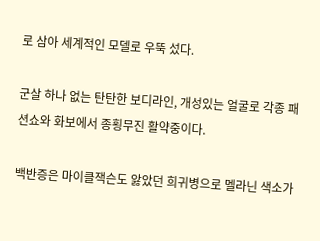로 삼아 세계적인 모델로 우뚝 섰다.

군살 하나 없는 탄탄한 보디라인, 개성있는 얼굴로 각종 패션쇼와 화보에서 종횡무진 활약중이다.

백반증은 마이클잭슨도 앓았던 희귀병으로 멜라닌 색소가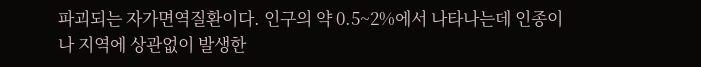파괴되는 자가면역질환이다. 인구의 약 0.5~2%에서 나타나는데 인종이나 지역에 상관없이 발생한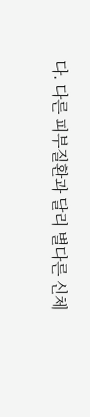다. 다른 피부질환과 달리 별다른 신체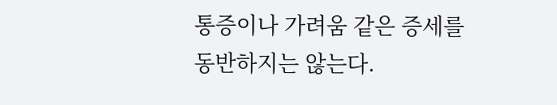통증이나 가려움 같은 증세를 동반하지는 않는다.